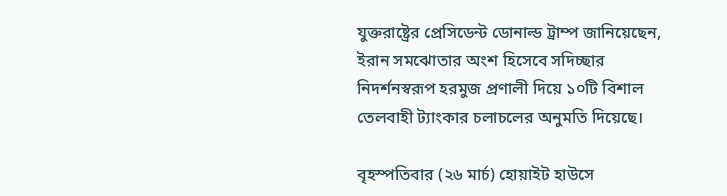যুক্তরাষ্ট্রের প্রেসিডেন্ট ডোনাল্ড ট্রাম্প জানিয়েছেন, ইরান সমঝোতার অংশ হিসেবে সদিচ্ছার নিদর্শনস্বরূপ হরমুজ প্রণালী দিয়ে ১০টি বিশাল তেলবাহী ট্যাংকার চলাচলের অনুমতি দিয়েছে।

বৃহস্পতিবার (২৬ মার্চ) হোয়াইট হাউসে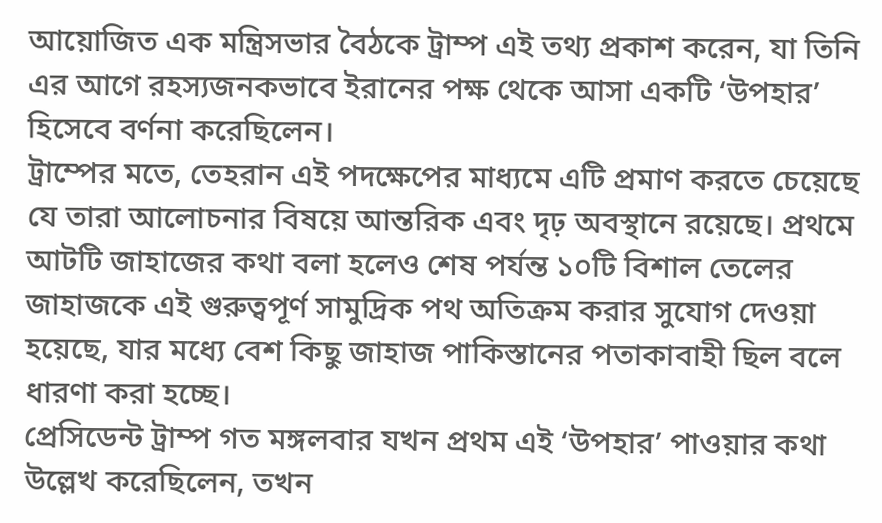আয়োজিত এক মন্ত্রিসভার বৈঠকে ট্রাম্প এই তথ্য প্রকাশ করেন, যা তিনি এর আগে রহস্যজনকভাবে ইরানের পক্ষ থেকে আসা একটি ‘উপহার’ হিসেবে বর্ণনা করেছিলেন।
ট্রাম্পের মতে, তেহরান এই পদক্ষেপের মাধ্যমে এটি প্রমাণ করতে চেয়েছে যে তারা আলোচনার বিষয়ে আন্তরিক এবং দৃঢ় অবস্থানে রয়েছে। প্রথমে আটটি জাহাজের কথা বলা হলেও শেষ পর্যন্ত ১০টি বিশাল তেলের জাহাজকে এই গুরুত্বপূর্ণ সামুদ্রিক পথ অতিক্রম করার সুযোগ দেওয়া হয়েছে, যার মধ্যে বেশ কিছু জাহাজ পাকিস্তানের পতাকাবাহী ছিল বলে ধারণা করা হচ্ছে।
প্রেসিডেন্ট ট্রাম্প গত মঙ্গলবার যখন প্রথম এই ‘উপহার’ পাওয়ার কথা উল্লেখ করেছিলেন, তখন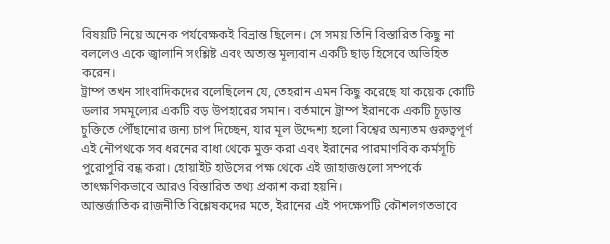বিষয়টি নিয়ে অনেক পর্যবেক্ষকই বিভ্রান্ত ছিলেন। সে সময় তিনি বিস্তারিত কিছু না বললেও একে জ্বালানি সংশ্লিষ্ট এবং অত্যন্ত মূল্যবান একটি ছাড় হিসেবে অভিহিত করেন।
ট্রাম্প তখন সাংবাদিকদের বলেছিলেন যে, তেহরান এমন কিছু করেছে যা কয়েক কোটি ডলার সমমূল্যের একটি বড় উপহারের সমান। বর্তমানে ট্রাম্প ইরানকে একটি চূড়ান্ত চুক্তিতে পৌঁছানোর জন্য চাপ দিচ্ছেন, যার মূল উদ্দেশ্য হলো বিশ্বের অন্যতম গুরুত্বপূর্ণ এই নৌপথকে সব ধরনের বাধা থেকে মুক্ত করা এবং ইরানের পারমাণবিক কর্মসূচি পুরোপুরি বন্ধ করা। হোয়াইট হাউসের পক্ষ থেকে এই জাহাজগুলো সম্পর্কে তাৎক্ষণিকভাবে আরও বিস্তারিত তথ্য প্রকাশ করা হয়নি।
আন্তর্জাতিক রাজনীতি বিশ্লেষকদের মতে, ইরানের এই পদক্ষেপটি কৌশলগতভাবে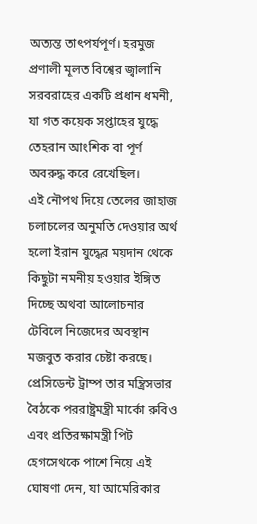অত্যন্ত তাৎপর্যপূর্ণ। হরমুজ প্রণালী মূলত বিশ্বের জ্বালানি সরবরাহের একটি প্রধান ধমনী, যা গত কয়েক সপ্তাহের যুদ্ধে তেহরান আংশিক বা পূর্ণ অবরুদ্ধ করে রেখেছিল।
এই নৌপথ দিয়ে তেলের জাহাজ চলাচলের অনুমতি দেওয়ার অর্থ হলো ইরান যুদ্ধের ময়দান থেকে কিছুটা নমনীয় হওয়ার ইঙ্গিত দিচ্ছে অথবা আলোচনার টেবিলে নিজেদের অবস্থান মজবুত করার চেষ্টা করছে। প্রেসিডেন্ট ট্রাম্প তার মন্ত্রিসভার বৈঠকে পররাষ্ট্রমন্ত্রী মার্কো রুবিও এবং প্রতিরক্ষামন্ত্রী পিট হেগসেথকে পাশে নিয়ে এই ঘোষণা দেন, যা আমেরিকার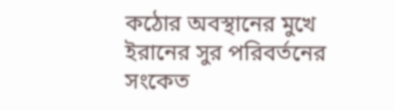কঠোর অবস্থানের মুখে ইরানের সুর পরিবর্তনের সংকেত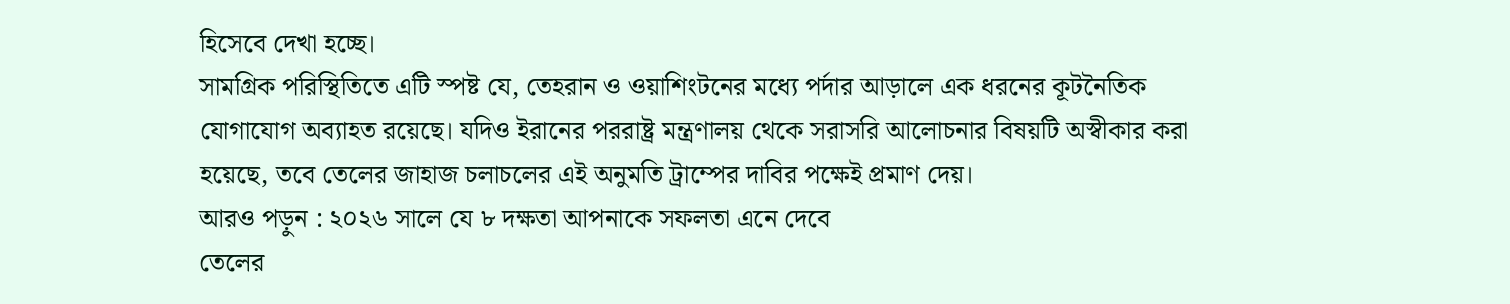হিসেবে দেখা হচ্ছে।
সামগ্রিক পরিস্থিতিতে এটি স্পষ্ট যে, তেহরান ও ওয়াশিংটনের মধ্যে পর্দার আড়ালে এক ধরনের কূটনৈতিক যোগাযোগ অব্যাহত রয়েছে। যদিও ইরানের পররাষ্ট্র মন্ত্রণালয় থেকে সরাসরি আলোচনার বিষয়টি অস্বীকার করা হয়েছে, তবে তেলের জাহাজ চলাচলের এই অনুমতি ট্রাম্পের দাবির পক্ষেই প্রমাণ দেয়।
আরও পড়ুন : ২০২৬ সালে যে ৮ দক্ষতা আপনাকে সফলতা এনে দেবে
তেলের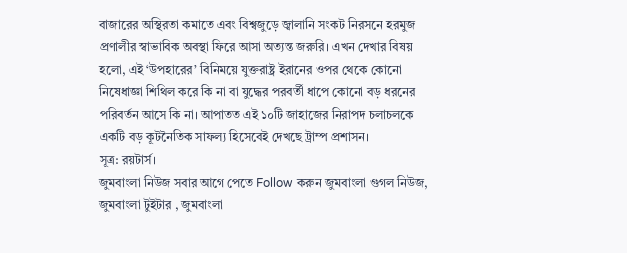বাজারের অস্থিরতা কমাতে এবং বিশ্বজুড়ে জ্বালানি সংকট নিরসনে হরমুজ প্রণালীর স্বাভাবিক অবস্থা ফিরে আসা অত্যন্ত জরুরি। এখন দেখার বিষয় হলো, এই ‘উপহারের’ বিনিময়ে যুক্তরাষ্ট্র ইরানের ওপর থেকে কোনো নিষেধাজ্ঞা শিথিল করে কি না বা যুদ্ধের পরবর্তী ধাপে কোনো বড় ধরনের পরিবর্তন আসে কি না। আপাতত এই ১০টি জাহাজের নিরাপদ চলাচলকে একটি বড় কূটনৈতিক সাফল্য হিসেবেই দেখছে ট্রাম্প প্রশাসন।
সূত্র: রয়টার্স।
জুমবাংলা নিউজ সবার আগে পেতে Follow করুন জুমবাংলা গুগল নিউজ, জুমবাংলা টুইটার , জুমবাংলা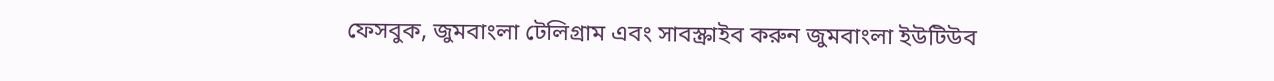ফেসবুক, জুমবাংলা টেলিগ্রাম এবং সাবস্ক্রাইব করুন জুমবাংলা ইউটিউব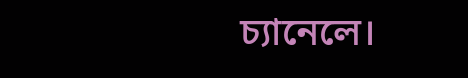চ্যানেলে।